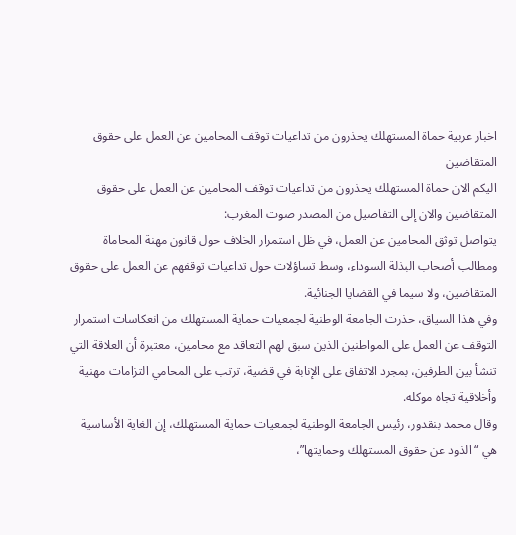اخبار عربية حماة المستهلك يحذرون من تداعيات توقف المحامين عن العمل على حقوق المتقاضين
اليكم الان حماة المستهلك يحذرون من تداعيات توقف المحامين عن العمل على حقوق المتقاضين والان إلى التفاصيل من المصدر صوت المغرب:
يتواصل توثق المحامين عن العمل، في ظل استمرار الخلاف حول قانون مهنة المحاماة ومطالب أصحاب البذلة السوداء، وسط تساؤلات حول تداعيات توقفهم عن العمل على حقوق المتقاضين، ولا سيما في القضايا الجنائية.
وفي هذا السياق، حذرت الجامعة الوطنية لجمعيات حماية المستهلك من انعكاسات استمرار التوقف عن العمل على المواطنين الذين سبق لهم التعاقد مع محامين، معتبرة أن العلاقة التي تنشأ بين الطرفين، بمجرد الاتفاق على الإنابة في قضية، ترتب على المحامي التزامات مهنية وأخلاقية تجاه موكله.
وقال محمد بنقدور، رئيس الجامعة الوطنية لجمعيات حماية المستهلك، إن الغاية الأساسية هي “الذود عن حقوق المستهلك وحمايتها”،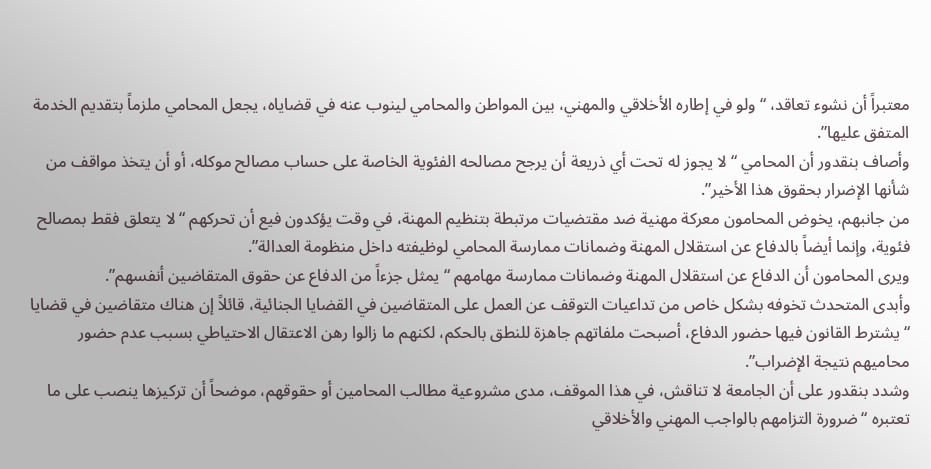معتبراً أن نشوء تعاقد، “ولو في إطاره الأخلاقي والمهني، بين المواطن والمحامي لينوب عنه في قضاياه، يجعل المحامي ملزماً بتقديم الخدمة المتفق عليها”.
وأصاف بنقدور أن المحامي “لا يجوز له تحت أي ذريعة أن يرجح مصالحه الفئوية الخاصة على حساب مصالح موكله، أو أن يتخذ مواقف من شأنها الإضرار بحقوق هذا الأخير”.
من جانبهم، يخوض المحامون معركة مهنية ضد مقتضيات مرتبطة بتنظيم المهنة، في وقت يؤكدون فيع أن تحركهم “لا يتعلق فقط بمصالح فئوية، وإنما أيضاً بالدفاع عن استقلال المهنة وضمانات ممارسة المحامي لوظيفته داخل منظومة العدالة”.
ويرى المحامون أن الدفاع عن استقلال المهنة وضمانات ممارسة مهامهم “يمثل جزءاً من الدفاع عن حقوق المتقاضين أنفسهم”.
وأبدى المتحدث تخوفه بشكل خاص من تداعيات التوقف عن العمل على المتقاضين في القضايا الجنائية، قائلاً إن هناك متقاضين في قضايا “يشترط القانون فيها حضور الدفاع، أصبحت ملفاتهم جاهزة للنطق بالحكم، لكنهم ما زالوا رهن الاعتقال الاحتياطي بسبب عدم حضور محاميهم نتيجة الإضراب”.
وشدد بنقدور على أن الجامعة لا تناقش، في هذا الموقف، مدى مشروعية مطالب المحامين أو حقوقهم، موضحاً أن تركيزها ينصب على ما تعتبره “ضرورة التزامهم بالواجب المهني والأخلاقي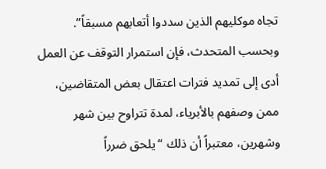تجاه موكليهم الذين سددوا أتعابهم مسبقاً”.
وبحسب المتحدث، فإن استمرار التوقف عن العمل أدى إلى تمديد فترات اعتقال بعض المتقاضين، ممن وصفهم بالأبرياء، لمدة تتراوح بين شهر وشهرين، معتبراً أن ذلك “يلحق ضرراً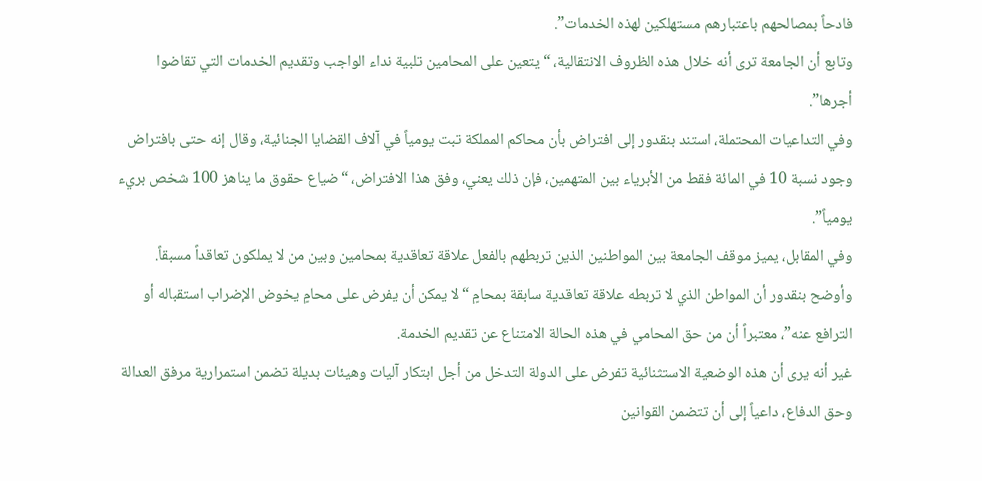فادحاً بمصالحهم باعتبارهم مستهلكين لهذه الخدمات”.
وتابع أن الجامعة ترى أنه خلال هذه الظروف الانتقالية، “يتعين على المحامين تلبية نداء الواجب وتقديم الخدمات التي تقاضوا أجرها”.
وفي التداعيات المحتملة، استند بنقدور إلى افتراض بأن محاكم المملكة تبت يومياً في آلاف القضايا الجنائية، وقال إنه حتى بافتراض وجود نسبة 10 في المائة فقط من الأبرياء بين المتهمين، فإن ذلك يعني، وفق هذا الافتراض، “ضياع حقوق ما يناهز 100 شخص بريء يومياً”.
وفي المقابل، يميز موقف الجامعة بين المواطنين الذين تربطهم بالفعل علاقة تعاقدية بمحامين وبين من لا يملكون تعاقداً مسبقاً.
وأوضح بنقدور أن المواطن الذي لا تربطه علاقة تعاقدية سابقة بمحامٍ “لا يمكن أن يفرض على محامٍ يخوض الإضراب استقباله أو الترافع عنه”، معتبراً أن من حق المحامي في هذه الحالة الامتناع عن تقديم الخدمة.
غير أنه يرى أن هذه الوضعية الاستثنائية تفرض على الدولة التدخل من أجل ابتكار آليات وهيئات بديلة تضمن استمرارية مرفق العدالة وحق الدفاع، داعياً إلى أن تتضمن القوانين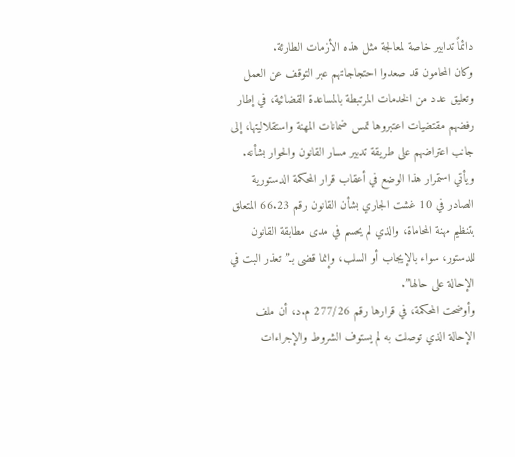دائماً تدابير خاصة لمعالجة مثل هذه الأزمات الطارئة.
وكان المحامون قد صعدوا احتجاجاتهم عبر التوقف عن العمل وتعليق عدد من الخدمات المرتبطة بالمساعدة القضائية، في إطار رفضهم مقتضيات اعتبروها تمس ضمانات المهنة واستقلاليتها، إلى جانب اعتراضهم على طريقة تدبير مسار القانون والحوار بشأنه.
ويأتي استمرار هذا الوضع في أعقاب قرار المحكمة الدستورية الصادر في 10 غشت الجاري بشأن القانون رقم 66.23 المتعلق بتنظيم مهنة المحاماة، والذي لم يحسم في مدى مطابقة القانون للدستور، سواء بالإيجاب أو السلب، وإنما قضى بـ”تعذر البت في الإحالة على حالها”.
وأوضحت المحكمة، في قرارها رقم 277/26 م.د، أن ملف الإحالة الذي توصلت به لم يستوف الشروط والإجراءات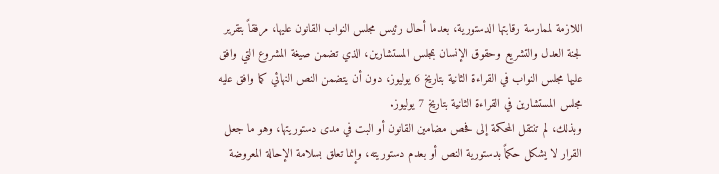اللازمة لممارسة رقابتها الدستورية، بعدما أحال رئيس مجلس النواب القانون عليها، مرفقاً بتقرير لجنة العدل والتشريع وحقوق الإنسان بمجلس المستشارين، الذي تضمن صيغة المشروع التي وافق عليها مجلس النواب في القراءة الثانية بتاريخ 6 يوليوز، دون أن يتضمن النص النهائي كما وافق عليه مجلس المستشارين في القراءة الثانية بتاريخ 7 يوليوز.
وبذلك، لم تنتقل المحكمة إلى فحص مضامين القانون أو البت في مدى دستوريتها، وهو ما جعل القرار لا يشكل حكماً بدستورية النص أو بعدم دستوريته، وإنما تعلق بسلامة الإحالة المعروضة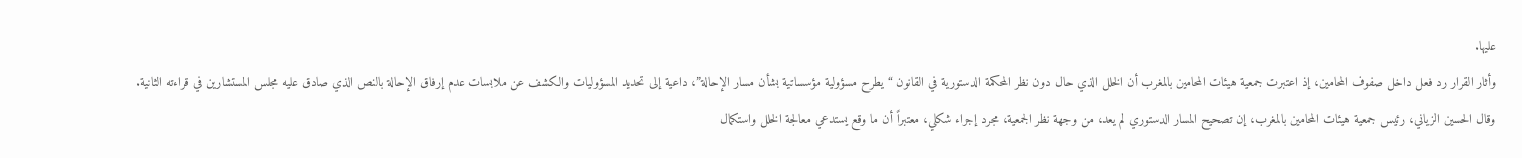عليها.
وأثار القرار رد فعل داخل صفوف المحامين، إذ اعتبرت جمعية هيئات المحامين بالمغرب أن الخلل الذي حال دون نظر المحكمة الدستورية في القانون “يطرح مسؤولية مؤسساتية بشأن مسار الإحالة”، داعية إلى تحديد المسؤوليات والكشف عن ملابسات عدم إرفاق الإحالة بالنص الذي صادق عليه مجلس المستشارين في قراءته الثانية.
وقال الحسين الزياني، رئيس جمعية هيئات المحامين بالمغرب، إن تصحيح المسار الدستوري لم يعد، من وجهة نظر الجمعية، مجرد إجراء شكلي، معتبراً أن ما وقع يستدعي معالجة الخلل واستكمال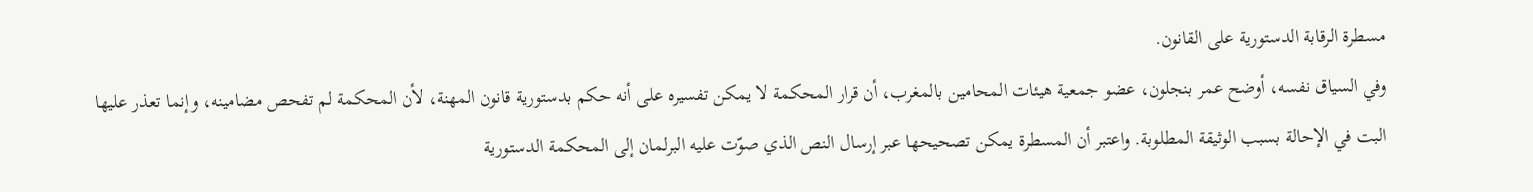مسطرة الرقابة الدستورية على القانون.
وفي السياق نفسه، أوضح عمر بنجلون، عضو جمعية هيئات المحامين بالمغرب، أن قرار المحكمة لا يمكن تفسيره على أنه حكم بدستورية قانون المهنة، لأن المحكمة لم تفحص مضامينه، وإنما تعذر عليها البت في الإحالة بسبب الوثيقة المطلوبة. واعتبر أن المسطرة يمكن تصحيحها عبر إرسال النص الذي صوّت عليه البرلمان إلى المحكمة الدستورية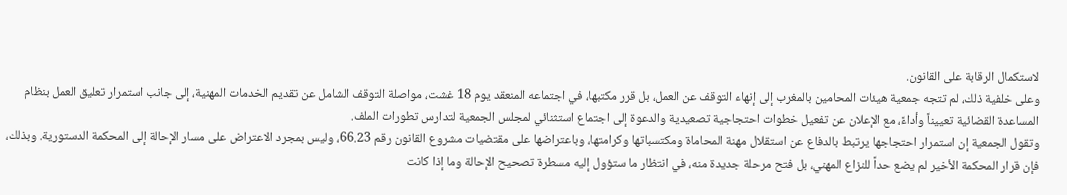لاستكمال الرقابة على القانون.
وعلى خلفية ذلك، لم تتجه جمعية هيئات المحامين بالمغرب إلى إنهاء التوقف عن العمل، بل قرر مكتبها، في اجتماعه المنعقد يوم 18 غشت، مواصلة التوقف الشامل عن تقديم الخدمات المهنية، إلى جانب استمرار تعليق العمل بنظام المساعدة القضائية تعييناً وأداءً، مع الإعلان عن تفعيل خطوات احتجاجية تصعيدية والدعوة إلى اجتماع استثنائي لمجلس الجمعية لتدارس تطورات الملف.
وتقول الجمعية إن استمرار احتجاجها يرتبط بالدفاع عن استقلال مهنة المحاماة ومكتسباتها وكرامتها، وباعتراضها على مقتضيات مشروع القانون رقم 66.23، وليس بمجرد الاعتراض على مسار الإحالة إلى المحكمة الدستورية. وبذلك، فإن قرار المحكمة الأخير لم يضع حداً للنزاع المهني، بل فتح مرحلة جديدة منه، في انتظار ما ستؤول إليه مسطرة تصحيح الإحالة وما إذا كانت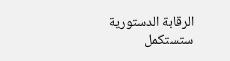الرقابة الدستورية ستستكمل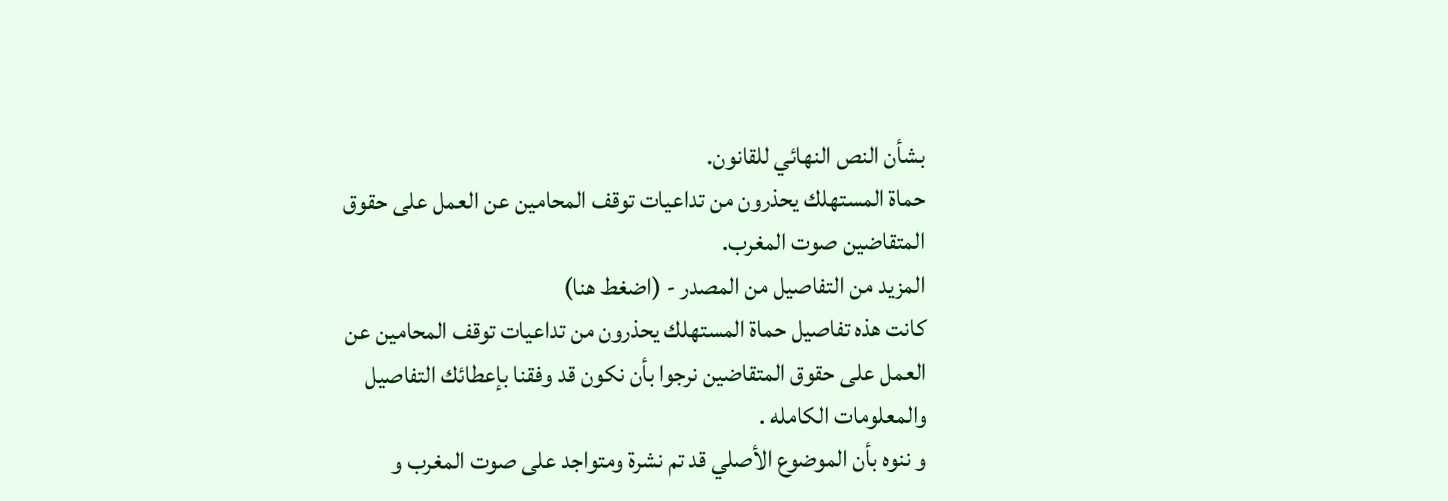بشأن النص النهائي للقانون.
حماة المستهلك يحذرون من تداعيات توقف المحامين عن العمل على حقوق المتقاضين صوت المغرب.
المزيد من التفاصيل من المصدر - (اضغط هنا)
كانت هذه تفاصيل حماة المستهلك يحذرون من تداعيات توقف المحامين عن العمل على حقوق المتقاضين نرجوا بأن نكون قد وفقنا بإعطائك التفاصيل والمعلومات الكامله .
و ننوه بأن الموضوع الأصلي قد تم نشرة ومتواجد على صوت المغرب و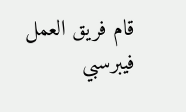قام فريق العمل فيبرسبي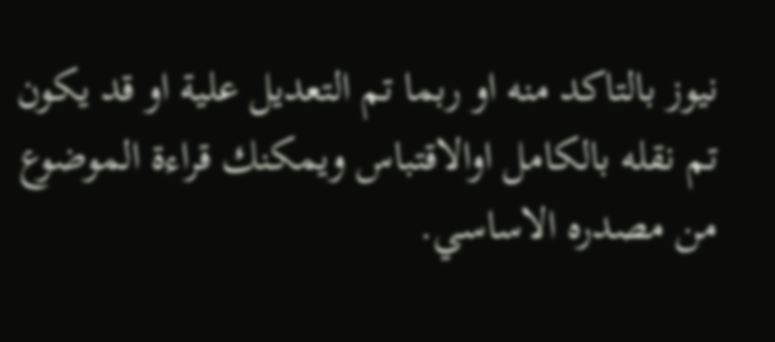نيوز بالتاكد منه او ربما تم التعديل علية او قد يكون تم نقله بالكامل اوالاقتباس ويمكنك قراءة الموضوع من مصدره الاساسي.